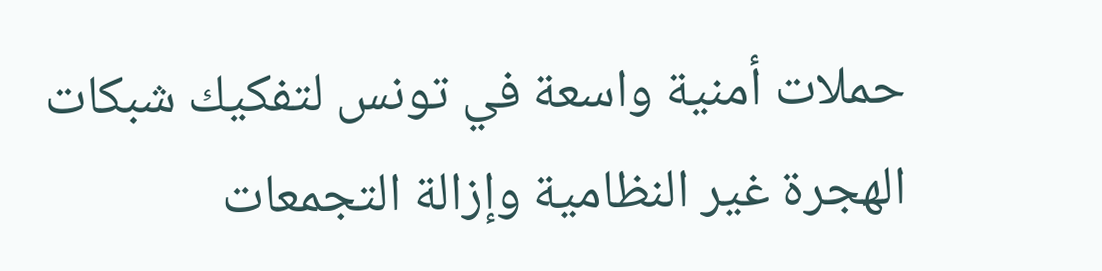حملات أمنية واسعة في تونس لتفكيك شبكات الهجرة غير النظامية وإزالة التجمعات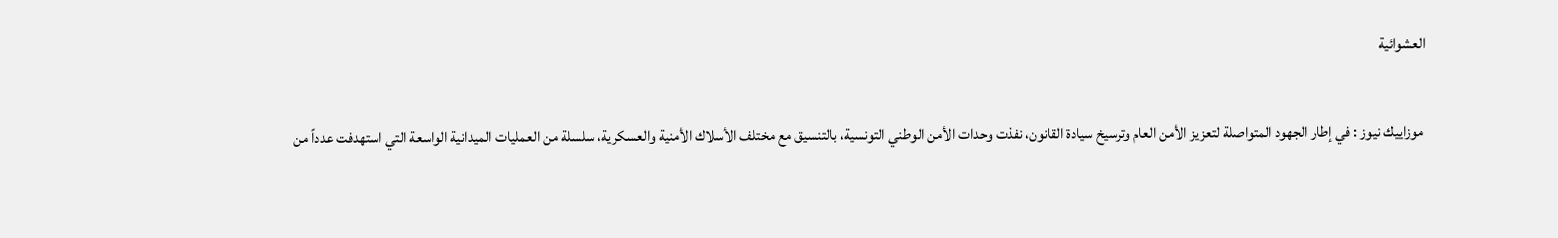العشوائية

 موزاييك نيوز : في إطار الجهود المتواصلة لتعزيز الأمن العام وترسيخ سيادة القانون، نفذت وحدات الأمن الوطني التونسية، بالتنسيق مع مختلف الأسلاك الأمنية والعسكرية، سلسلة من العمليات الميدانية الواسعة التي استهدفت عدداً من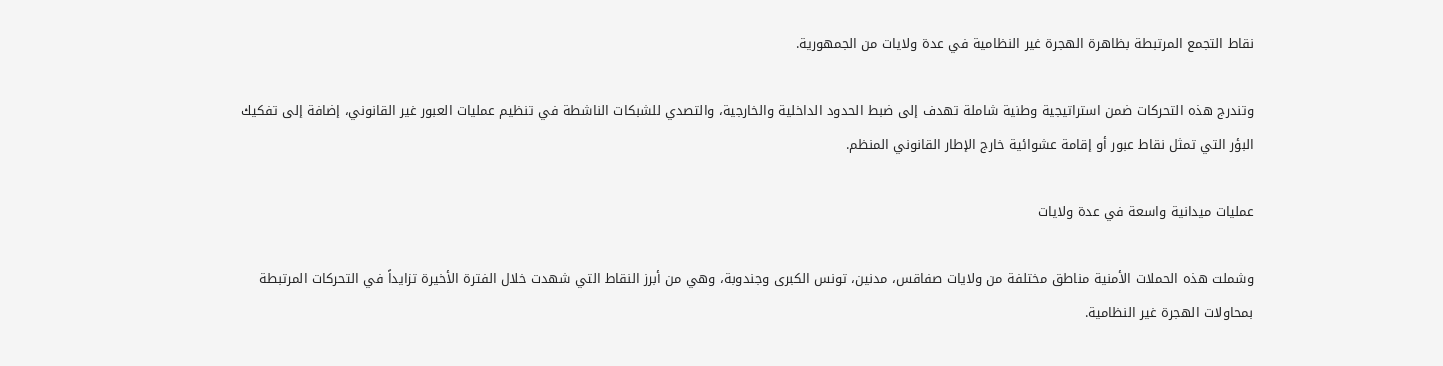نقاط التجمع المرتبطة بظاهرة الهجرة غير النظامية في عدة ولايات من الجمهورية.

وتندرج هذه التحركات ضمن استراتيجية وطنية شاملة تهدف إلى ضبط الحدود الداخلية والخارجية، والتصدي للشبكات الناشطة في تنظيم عمليات العبور غير القانوني، إضافة إلى تفكيك البؤر التي تمثل نقاط عبور أو إقامة عشوائية خارج الإطار القانوني المنظم.

عمليات ميدانية واسعة في عدة ولايات

وشملت هذه الحملات الأمنية مناطق مختلفة من ولايات صفاقس، مدنين، تونس الكبرى وجندوبة، وهي من أبرز النقاط التي شهدت خلال الفترة الأخيرة تزايداً في التحركات المرتبطة بمحاولات الهجرة غير النظامية.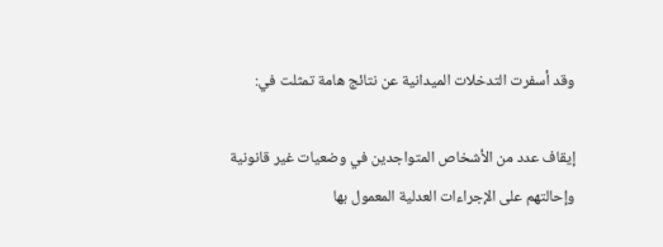وقد أسفرت التدخلات الميدانية عن نتائج هامة تمثلت في:

إيقاف عدد من الأشخاص المتواجدين في وضعيات غير قانونية وإحالتهم على الإجراءات العدلية المعمول بها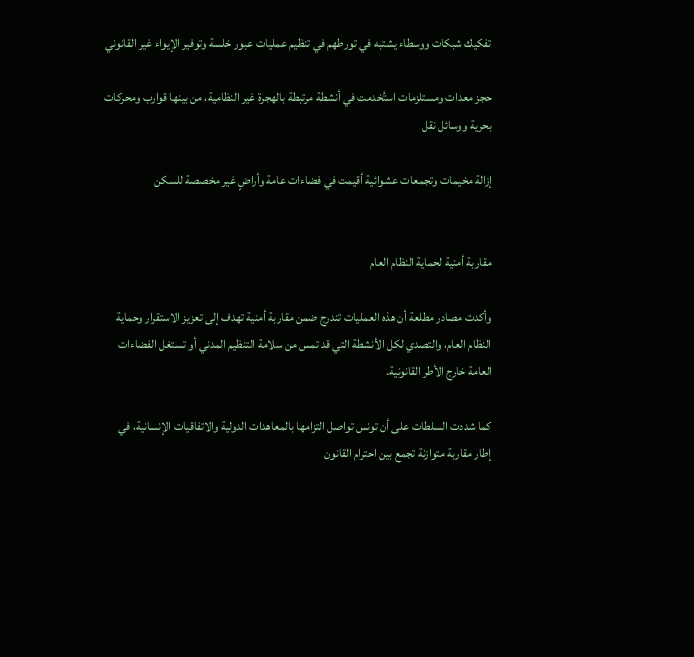تفكيك شبكات ووسطاء يشتبه في تورطهم في تنظيم عمليات عبور خلسة وتوفير الإيواء غير القانوني

حجز معدات ومستلزمات استُخدمت في أنشطة مرتبطة بالهجرة غير النظامية، من بينها قوارب ومحركات بحرية ووسائل نقل

إزالة مخيمات وتجمعات عشوائية أقيمت في فضاءات عامة وأراضٍ غير مخصصة للسكن


مقاربة أمنية لحماية النظام العام

وأكدت مصادر مطلعة أن هذه العمليات تندرج ضمن مقاربة أمنية تهدف إلى تعزيز الاستقرار وحماية النظام العام، والتصدي لكل الأنشطة التي قد تمس من سلامة التنظيم المدني أو تستغل الفضاءات العامة خارج الأطر القانونية.

كما شددت السلطات على أن تونس تواصل التزامها بالمعاهدات الدولية والاتفاقيات الإنسانية، في إطار مقاربة متوازنة تجمع بين احترام القانون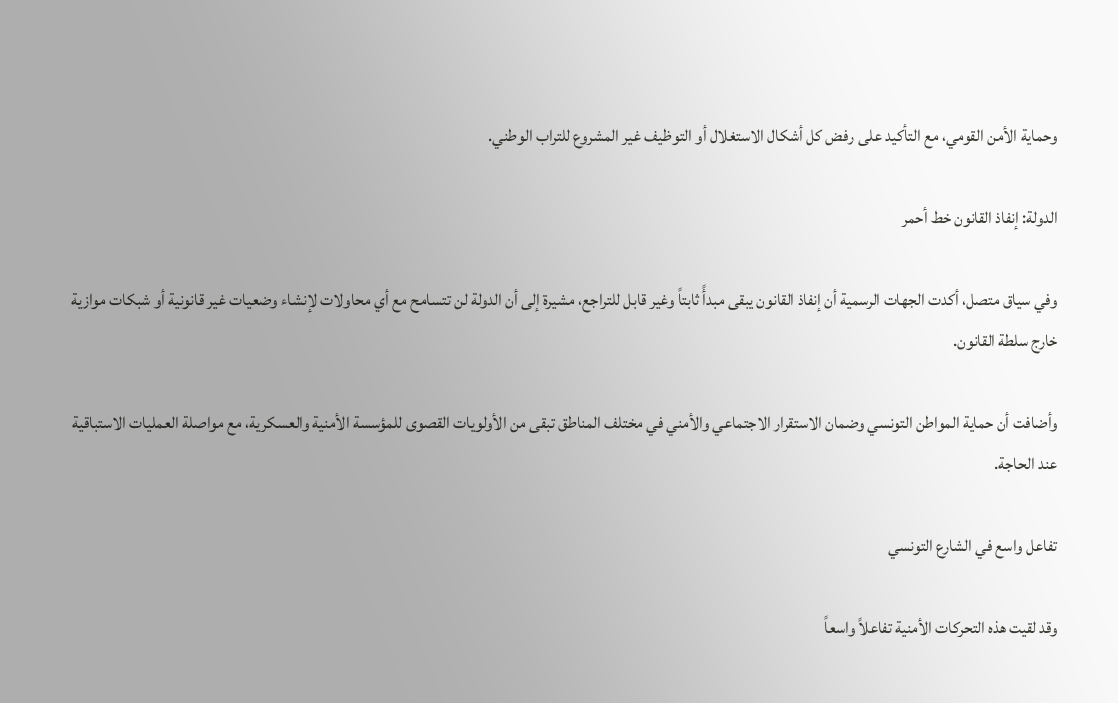وحماية الأمن القومي، مع التأكيد على رفض كل أشكال الاستغلال أو التوظيف غير المشروع للتراب الوطني.

الدولة: إنفاذ القانون خط أحمر

وفي سياق متصل، أكدت الجهات الرسمية أن إنفاذ القانون يبقى مبدأً ثابتاً وغير قابل للتراجع، مشيرة إلى أن الدولة لن تتسامح مع أي محاولات لإنشاء وضعيات غير قانونية أو شبكات موازية خارج سلطة القانون.

وأضافت أن حماية المواطن التونسي وضمان الاستقرار الاجتماعي والأمني في مختلف المناطق تبقى من الأولويات القصوى للمؤسسة الأمنية والعسكرية، مع مواصلة العمليات الاستباقية عند الحاجة.

تفاعل واسع في الشارع التونسي

وقد لقيت هذه التحركات الأمنية تفاعلاً واسعاً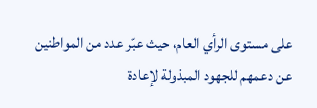على مستوى الرأي العام، حيث عبّر عدد من المواطنين عن دعمهم للجهود المبذولة لإعادة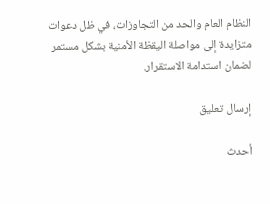النظام العام والحد من التجاوزات، في ظل دعوات متزايدة إلى مواصلة اليقظة الأمنية بشكل مستمر لضمان استدامة الاستقرار.

إرسال تعليق

أحدث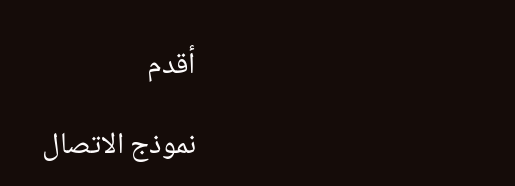أقدم

نموذج الاتصال